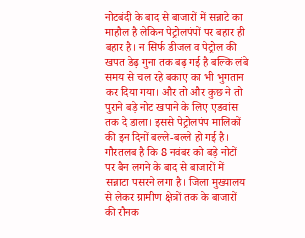नोटबंदी के बाद से बाजारों में सन्नाटे का माहौल है लेकिन पेट्रोलपंपों पर बहार ही बहार है। न सिर्फ डीजल व पेट्रोल की खपत डेढ़ गुना तक बढ़ गई है बल्कि लंबे समय से चल रहे बकाए का भी भुगतान कर दिया गया। और तो और कुछ ने तो पुराने बड़े नोट खपाने के लिए एडवांस तक दे डाला। इससे पेट्रोलपंप मालिकों की इन दिनों बल्ले-बल्ले हो गई है।
गौरतलब है कि 8 नवंबर को बड़े नोटों पर बैन लगने के बाद से बाजारों में सन्नाटा पसरने लगा है। जिला मुख्यालय से लेकर ग्रामीण क्षेत्रों तक के बाजारों की रौनक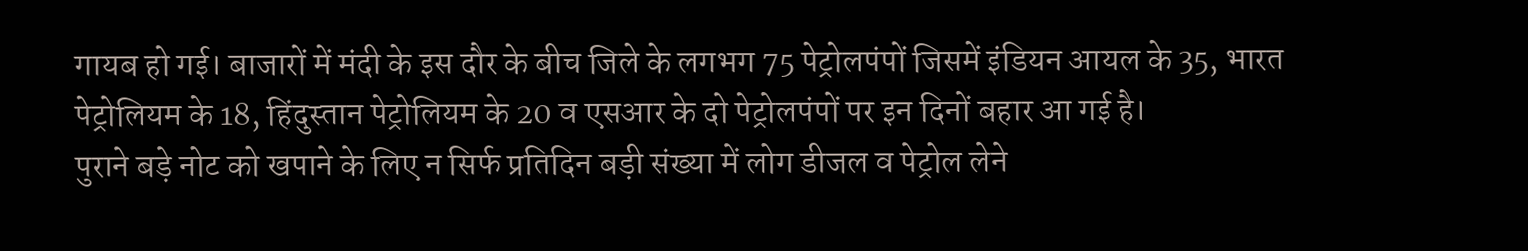गायब हो गई। बाजारों में मंदी के इस दौर के बीच जिले के लगभग 75 पेट्रोलपंपों जिसमें इंडियन आयल के 35, भारत पेट्रोलियम के 18, हिंदुस्तान पेट्रोलियम के 20 व एसआर के दो पेट्रोलपंपों पर इन दिनों बहार आ गई है।
पुराने बड़े नोट को खपाने के लिए न सिर्फ प्रतिदिन बड़ी संख्या में लोग डीजल व पेट्रोल लेने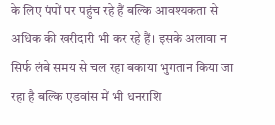के लिए पंपों पर पहुंच रहे हैं बल्कि आवश्यकता से अधिक की खरीदारी भी कर रहे हैं। इसके अलावा न सिर्फ लंबे समय से चल रहा बकाया भुगतान किया जा रहा है बल्कि एडवांस में भी धनराशि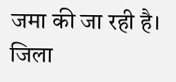जमा की जा रही है।
जिला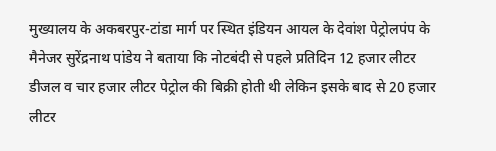मुख्यालय के अकबरपुर-टांडा मार्ग पर स्थित इंडियन आयल के देवांश पेट्रोलपंप के मैनेजर सुरेंद्रनाथ पांडेय ने बताया कि नोटबंदी से पहले प्रतिदिन 12 हजार लीटर डीजल व चार हजार लीटर पेट्रोल की बिक्री होती थी लेकिन इसके बाद से 20 हजार लीटर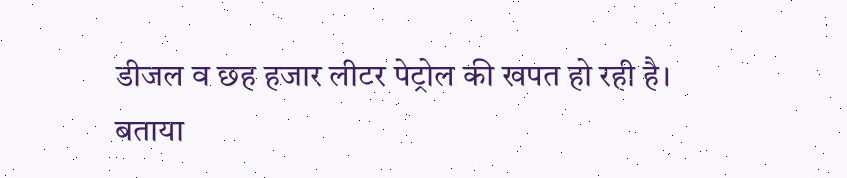डीजल व छह हजार लीटर पेट्रोल की खपत हो रही है।
बताया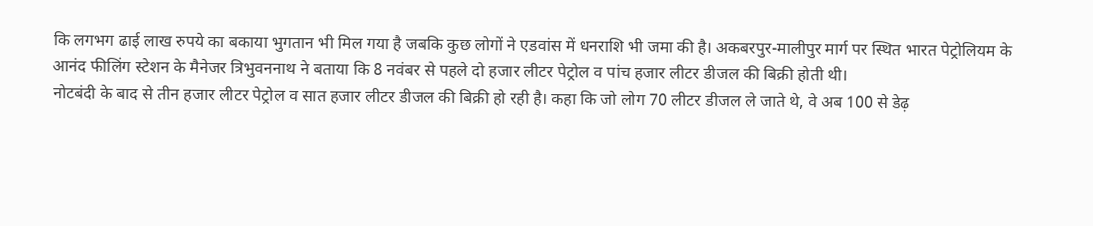कि लगभग ढाई लाख रुपये का बकाया भुगतान भी मिल गया है जबकि कुछ लोगों ने एडवांस में धनराशि भी जमा की है। अकबरपुर-मालीपुर मार्ग पर स्थित भारत पेट्रोलियम के आनंद फीलिंग स्टेशन के मैनेजर त्रिभुवननाथ ने बताया कि 8 नवंबर से पहले दो हजार लीटर पेट्रोल व पांच हजार लीटर डीजल की बिक्री होती थी।
नोटबंदी के बाद से तीन हजार लीटर पेट्रोल व सात हजार लीटर डीजल की बिक्री हो रही है। कहा कि जो लोग 70 लीटर डीजल ले जाते थे, वे अब 100 से डेढ़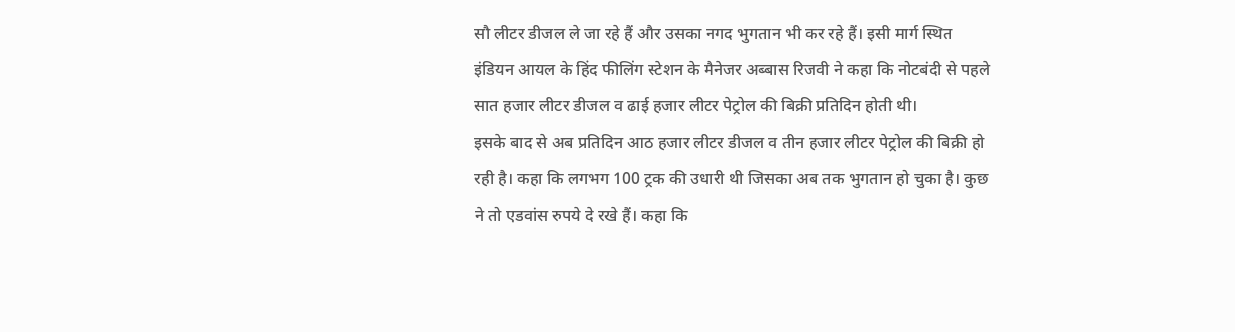सौ लीटर डीजल ले जा रहे हैं और उसका नगद भुगतान भी कर रहे हैं। इसी मार्ग स्थित इंडियन आयल के हिंद फीलिंग स्टेशन के मैनेजर अब्बास रिजवी ने कहा कि नोटबंदी से पहले सात हजार लीटर डीजल व ढाई हजार लीटर पेट्रोल की बिक्री प्रतिदिन होती थी।
इसके बाद से अब प्रतिदिन आठ हजार लीटर डीजल व तीन हजार लीटर पेट्रोल की बिक्री हो रही है। कहा कि लगभग 100 ट्रक की उधारी थी जिसका अब तक भुगतान हो चुका है। कुछ ने तो एडवांस रुपये दे रखे हैं। कहा कि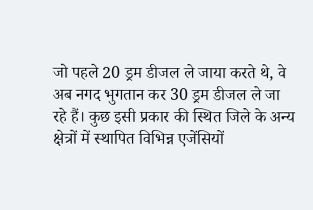जो पहले 20 ड्रम डीजल ले जाया करते थे, वे अब नगद भुगतान कर 30 ड्रम डीजल ले जा रहे हैं। कुछ इसी प्रकार की स्थित जिले के अन्य क्षेत्रों में स्थापित विभिन्न एजेंसियों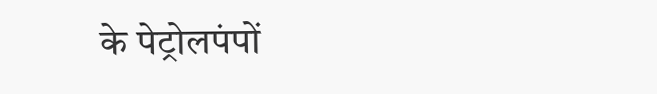के पेट्रोलपंपों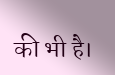की भी है।